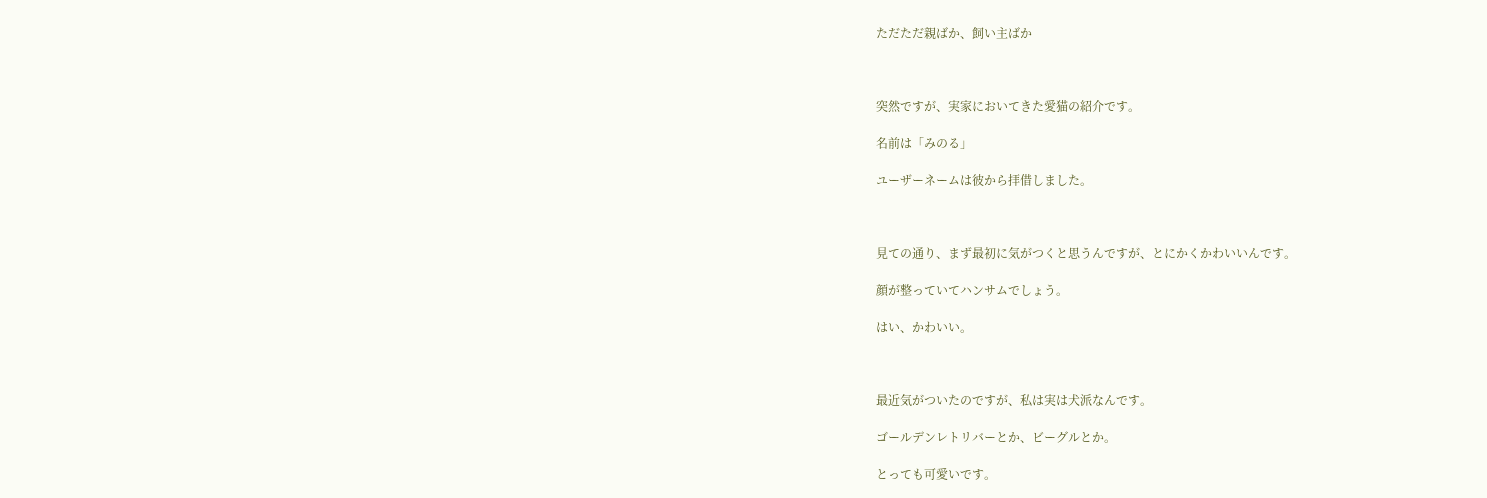ただただ親ばか、飼い主ばか



突然ですが、実家においてきた愛猫の紹介です。

名前は「みのる」

ユーザーネームは彼から拝借しました。



見ての通り、まず最初に気がつくと思うんですが、とにかくかわいいんです。

顔が整っていてハンサムでしょう。

はい、かわいい。



最近気がついたのですが、私は実は犬派なんです。

ゴールデンレトリバーとか、ビーグルとか。

とっても可愛いです。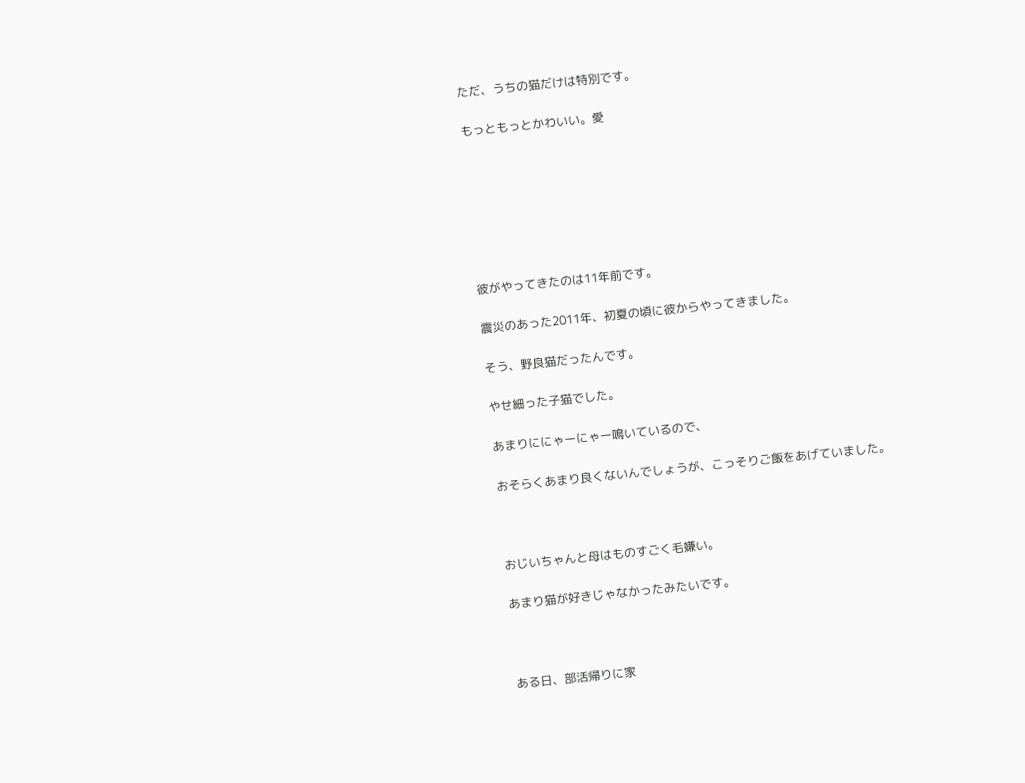ただ、うちの猫だけは特別です。

もっともっとかわいい。愛







彼がやってきたのは11年前です。

震災のあった2011年、初夏の頃に彼からやってきました。

そう、野良猫だったんです。

やせ細った子猫でした。

あまりににゃーにゃー鳴いているので、

おそらくあまり良くないんでしょうが、こっそりご飯をあげていました。



おじいちゃんと母はものすごく毛嫌い。

あまり猫が好きじゃなかったみたいです。



ある日、部活帰りに家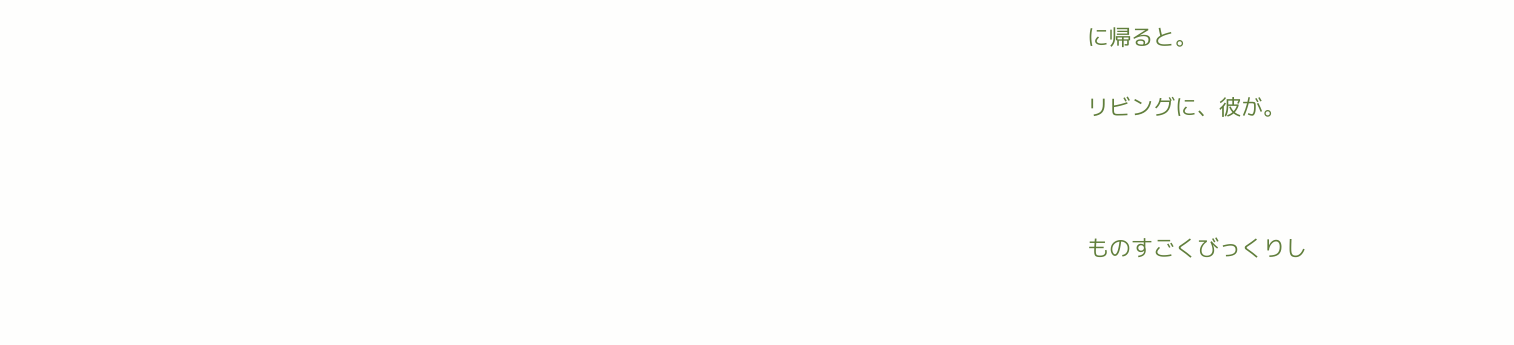に帰ると。

リビングに、彼が。



ものすごくびっくりし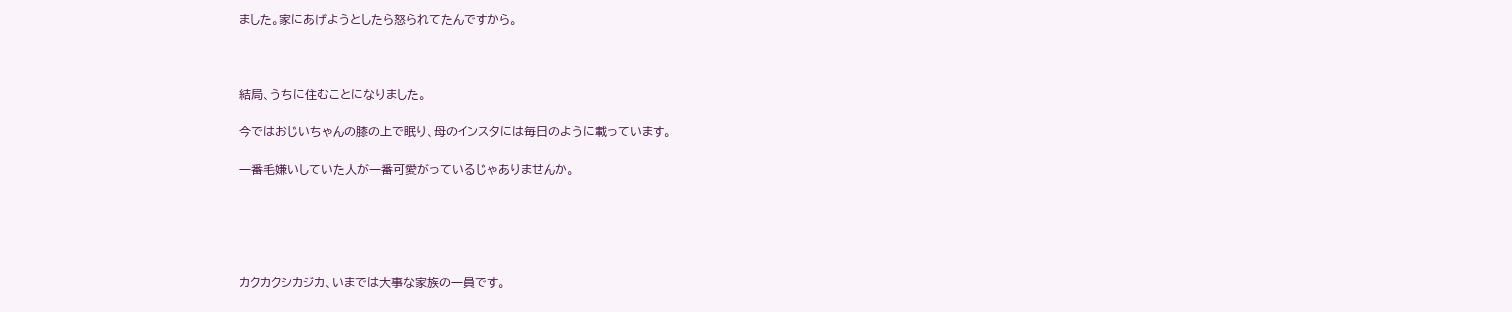ました。家にあげようとしたら怒られてたんですから。



結局、うちに住むことになりました。

今ではおじいちゃんの膝の上で眠り、母のインスタには毎日のように載っています。

一番毛嫌いしていた人が一番可愛がっているじゃありませんか。





カクカクシカジカ、いまでは大事な家族の一員です。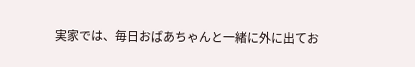実家では、毎日おばあちゃんと一緒に外に出てお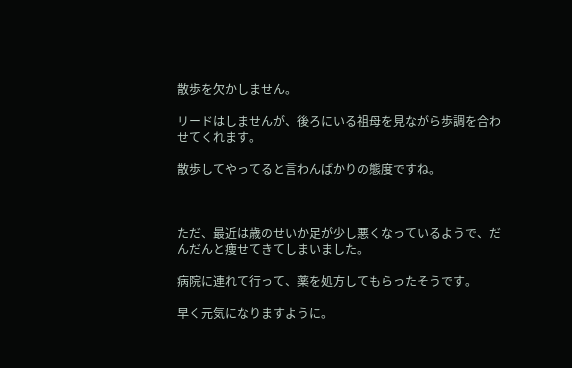散歩を欠かしません。

リードはしませんが、後ろにいる祖母を見ながら歩調を合わせてくれます。

散歩してやってると言わんばかりの態度ですね。



ただ、最近は歳のせいか足が少し悪くなっているようで、だんだんと痩せてきてしまいました。

病院に連れて行って、薬を処方してもらったそうです。

早く元気になりますように。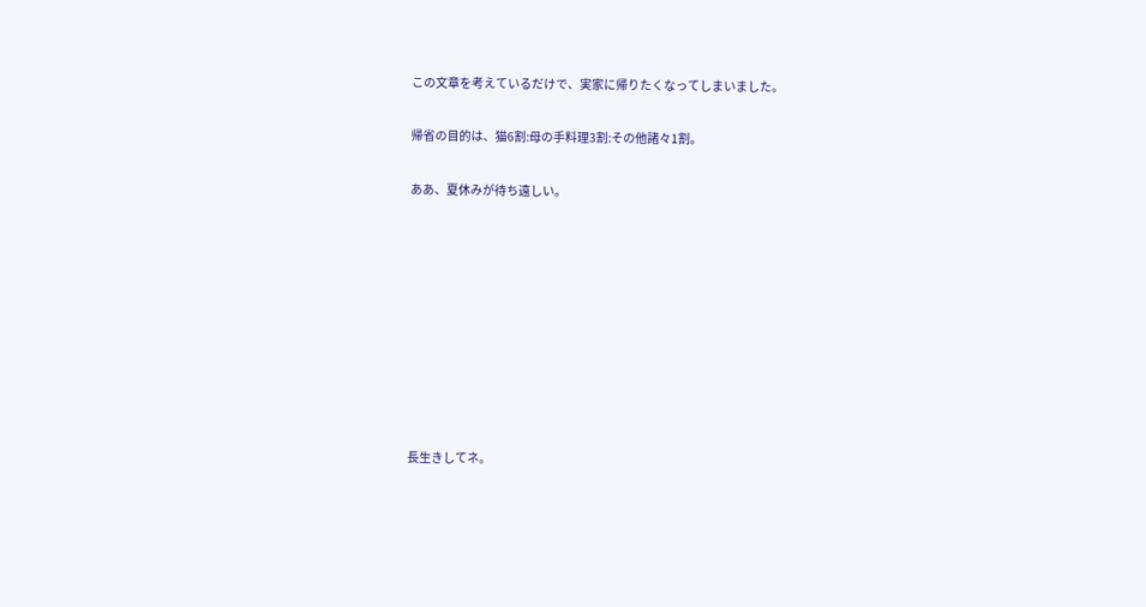この文章を考えているだけで、実家に帰りたくなってしまいました。

帰省の目的は、猫6割:母の手料理3割:その他諸々1割。

ああ、夏休みが待ち遠しい。









長生きしてネ。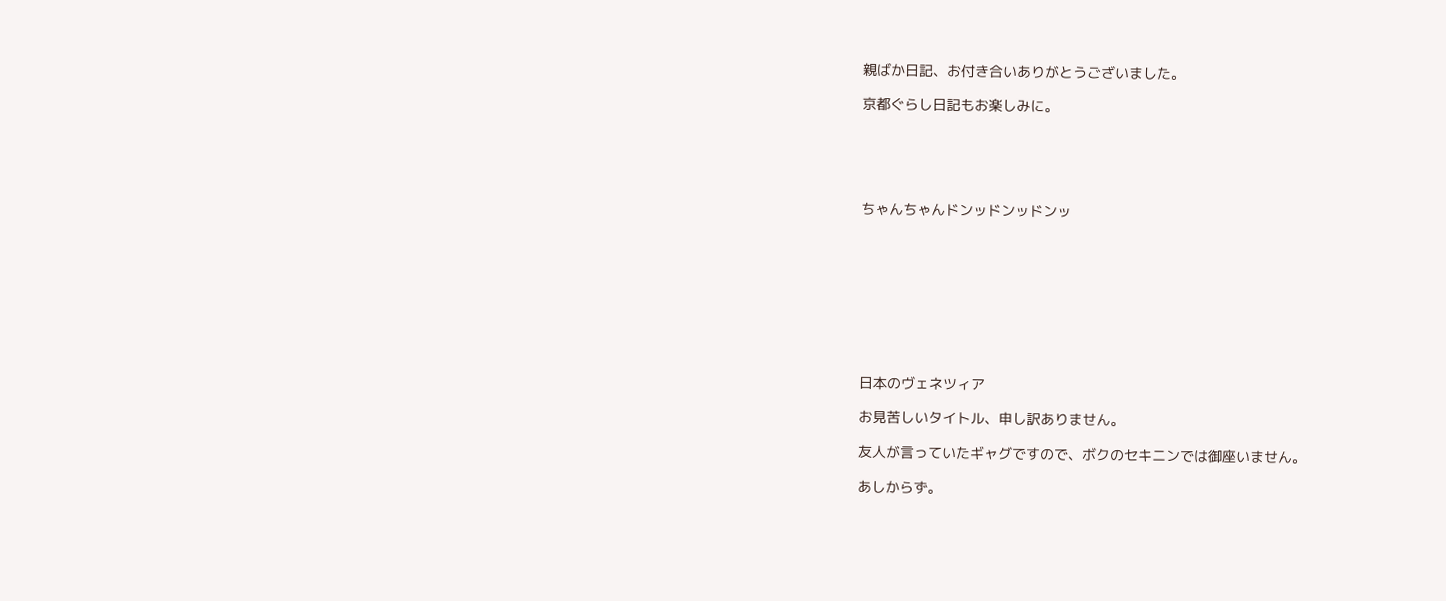親ばか日記、お付き合いありがとうございました。

京都ぐらし日記もお楽しみに。





ちゃんちゃんドンッドンッドンッ









日本のヴェネツィア

お見苦しいタイトル、申し訳ありません。

友人が言っていたギャグですので、ボクのセキニンでは御座いません。

あしからず。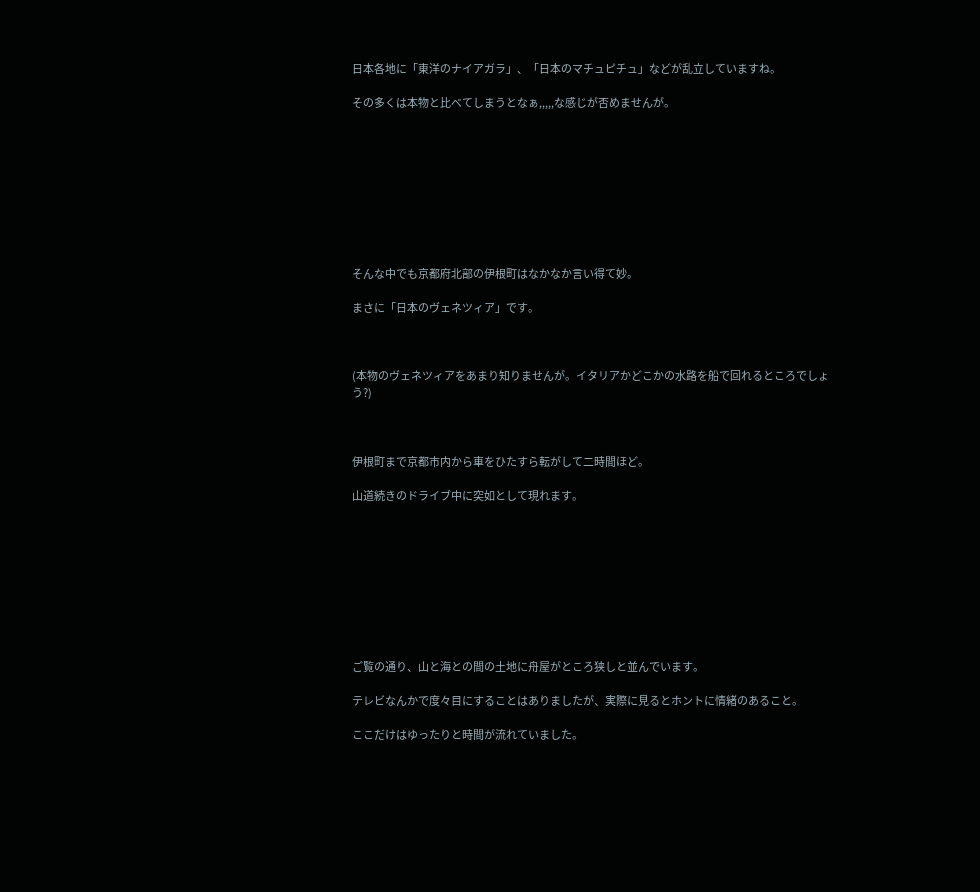日本各地に「東洋のナイアガラ」、「日本のマチュピチュ」などが乱立していますね。

その多くは本物と比べてしまうとなぁ,,,,,な感じが否めませんが。









そんな中でも京都府北部の伊根町はなかなか言い得て妙。

まさに「日本のヴェネツィア」です。



(本物のヴェネツィアをあまり知りませんが。イタリアかどこかの水路を船で回れるところでしょう?)



伊根町まで京都市内から車をひたすら転がして二時間ほど。

山道続きのドライブ中に突如として現れます。









ご覧の通り、山と海との間の土地に舟屋がところ狭しと並んでいます。

テレビなんかで度々目にすることはありましたが、実際に見るとホントに情緒のあること。

ここだけはゆったりと時間が流れていました。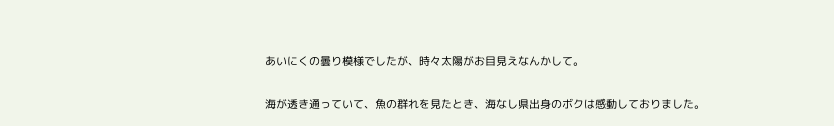あいにくの曇り模様でしたが、時々太陽がお目見えなんかして。

海が透き通っていて、魚の群れを見たとき、海なし県出身のボクは感動しておりました。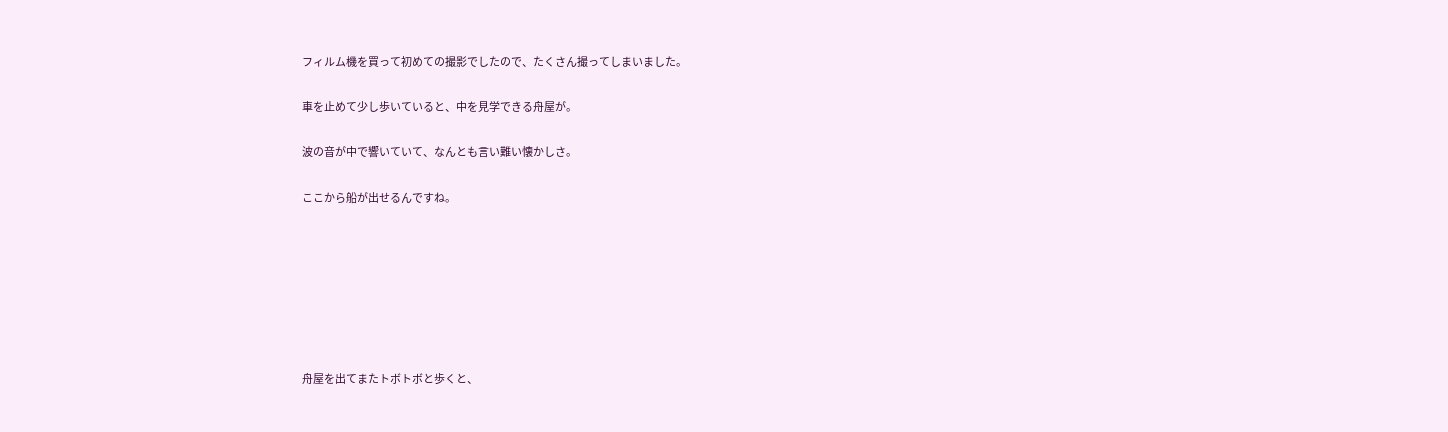フィルム機を買って初めての撮影でしたので、たくさん撮ってしまいました。

車を止めて少し歩いていると、中を見学できる舟屋が。

波の音が中で響いていて、なんとも言い難い懐かしさ。

ここから船が出せるんですね。







舟屋を出てまたトボトボと歩くと、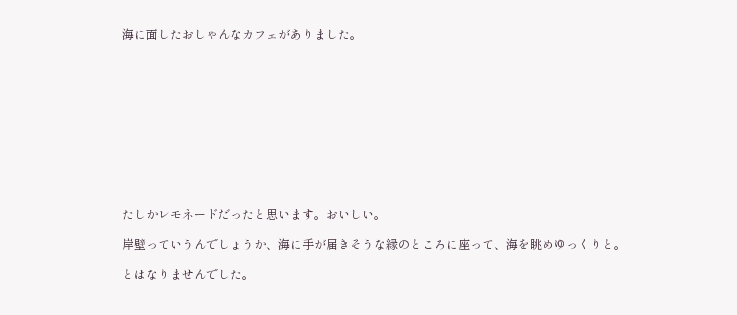海に面したおしゃんなカフェがありました。











たしかレモネードだったと思います。おいしい。

岸壁っていうんでしょうか、海に手が届きそうな縁のところに座って、海を眺めゆっくりと。

とはなりませんでした。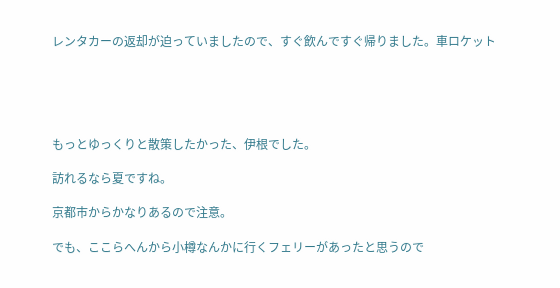レンタカーの返却が迫っていましたので、すぐ飲んですぐ帰りました。車ロケット





もっとゆっくりと散策したかった、伊根でした。

訪れるなら夏ですね。

京都市からかなりあるので注意。

でも、ここらへんから小樽なんかに行くフェリーがあったと思うので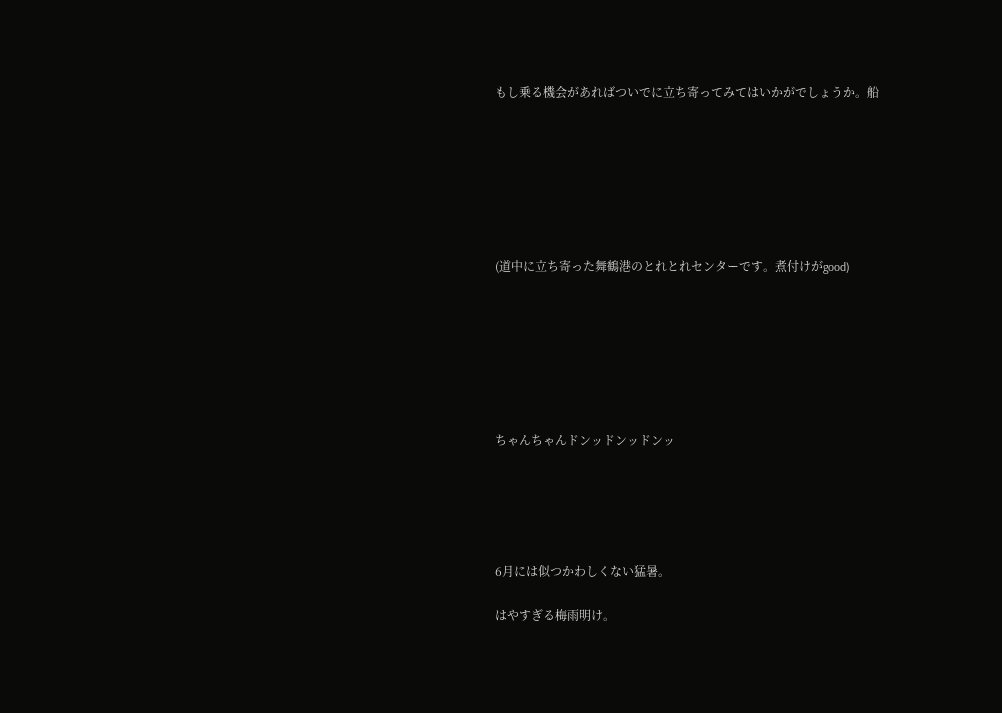もし乗る機会があればついでに立ち寄ってみてはいかがでしょうか。船







(道中に立ち寄った舞鶴港のとれとれセンターです。煮付けがgood)







ちゃんちゃんドンッドンッドンッ





6月には似つかわしくない猛暑。

はやすぎる梅雨明け。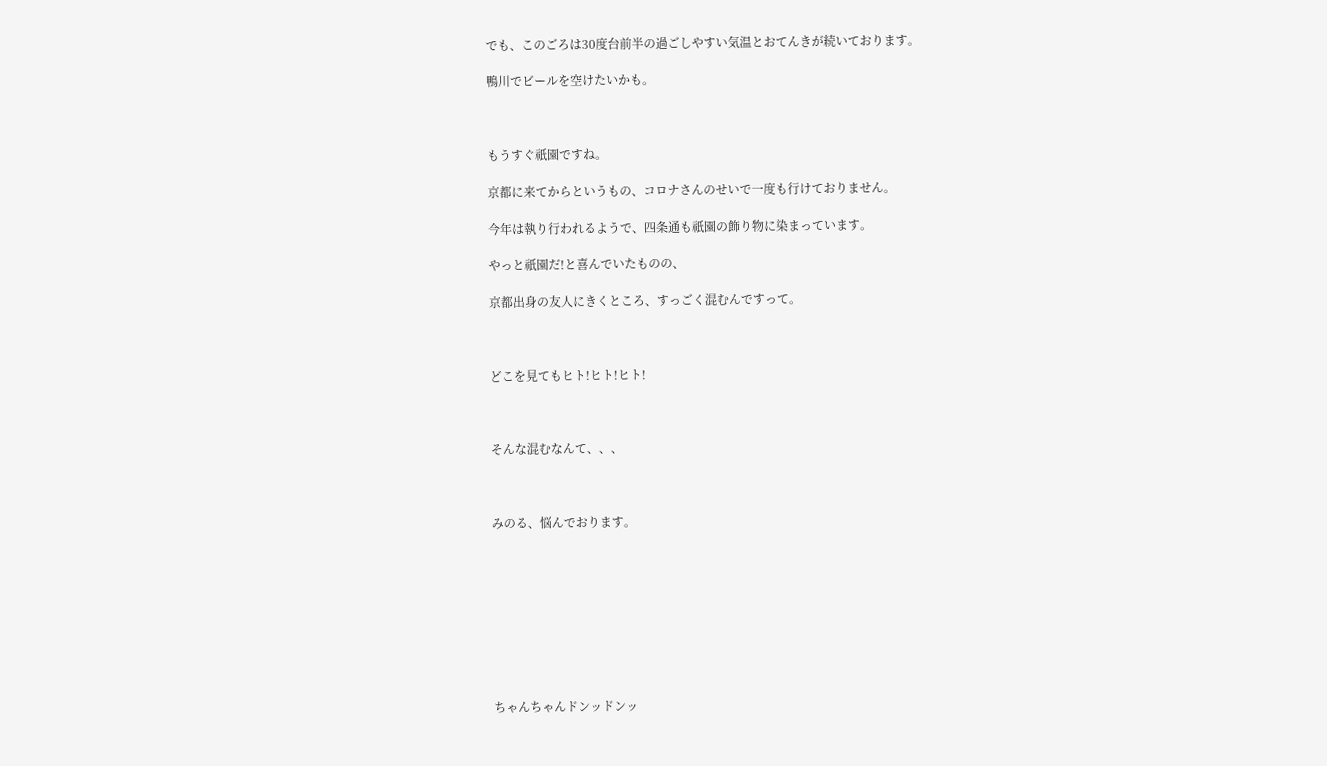でも、このごろは30度台前半の過ごしやすい気温とおてんきが続いております。

鴨川でビールを空けたいかも。



もうすぐ祇園ですね。

京都に来てからというもの、コロナさんのせいで一度も行けておりません。

今年は執り行われるようで、四条通も祇園の飾り物に染まっています。

やっと祇園だ!と喜んでいたものの、

京都出身の友人にきくところ、すっごく混むんですって。



どこを見てもヒト!ヒト!ヒト!



そんな混むなんて、、、



みのる、悩んでおります。









ちゃんちゃんドンッドンッ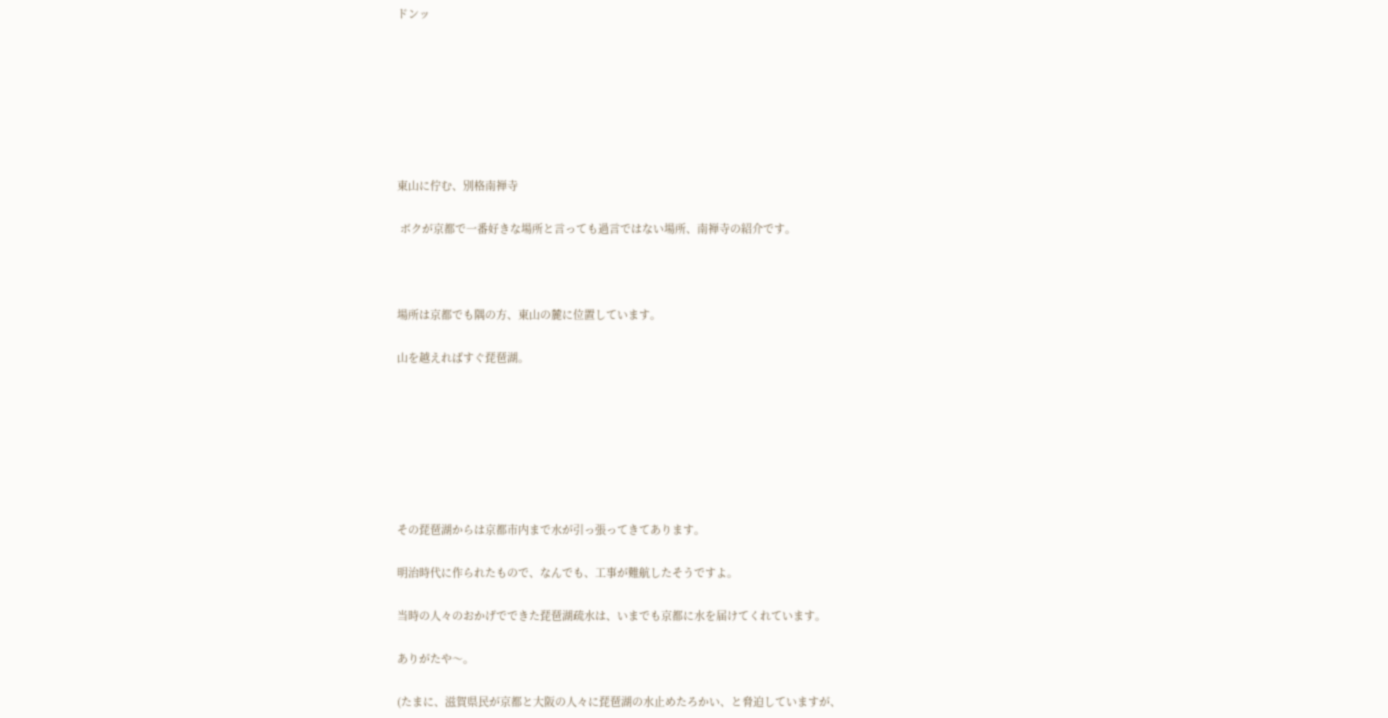ドンッ







東山に佇む、別格南禅寺

 ボクが京都で一番好きな場所と言っても過言ではない場所、南禅寺の紹介です。



場所は京都でも隅の方、東山の麓に位置しています。

山を越えればすぐ琵琶湖。







その琵琶湖からは京都市内まで水が引っ張ってきてあります。

明治時代に作られたもので、なんでも、工事が難航したそうですよ。

当時の人々のおかげでできた琵琶湖疏水は、いまでも京都に水を届けてくれています。

ありがたや〜。

(たまに、滋賀県民が京都と大阪の人々に琵琶湖の水止めたろかい、と脅迫していますが、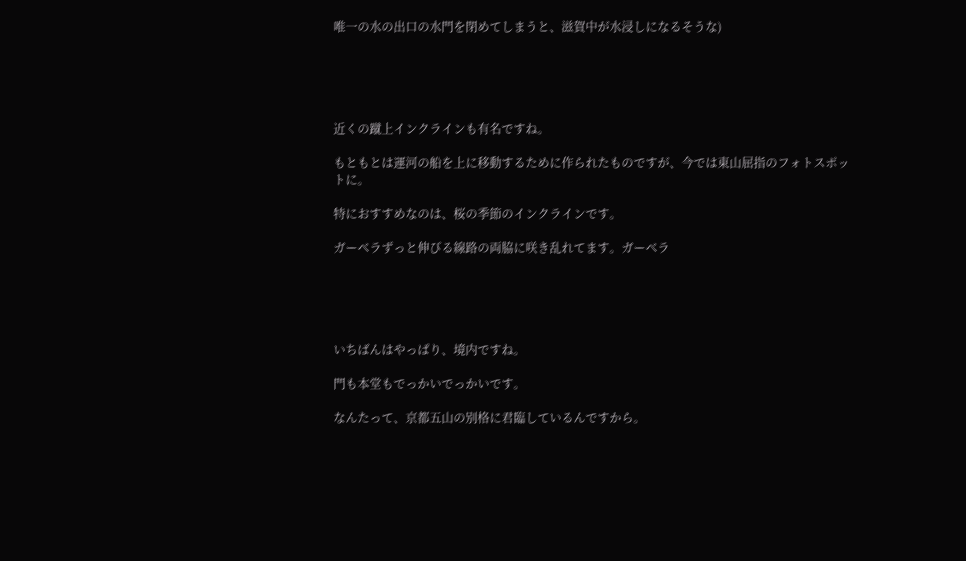唯一の水の出口の水門を閉めてしまうと、滋賀中が水浸しになるそうな)





近くの蹴上インクラインも有名ですね。

もともとは運河の船を上に移動するために作られたものですが、今では東山屈指のフォトスポットに。

特におすすめなのは、桜の季節のインクラインです。

ガーベラずっと伸びる線路の両脇に咲き乱れてます。ガーベラ





いちばんはやっぱり、境内ですね。

門も本堂もでっかいでっかいです。

なんたって、京都五山の別格に君臨しているんですから。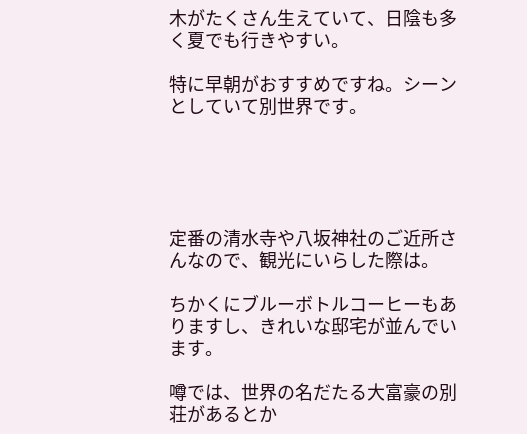木がたくさん生えていて、日陰も多く夏でも行きやすい。

特に早朝がおすすめですね。シーンとしていて別世界です。





定番の清水寺や八坂神社のご近所さんなので、観光にいらした際は。

ちかくにブルーボトルコーヒーもありますし、きれいな邸宅が並んでいます。

噂では、世界の名だたる大富豪の別荘があるとか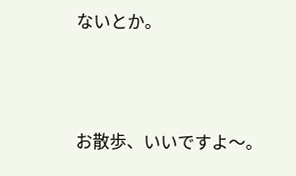ないとか。



お散歩、いいですよ〜。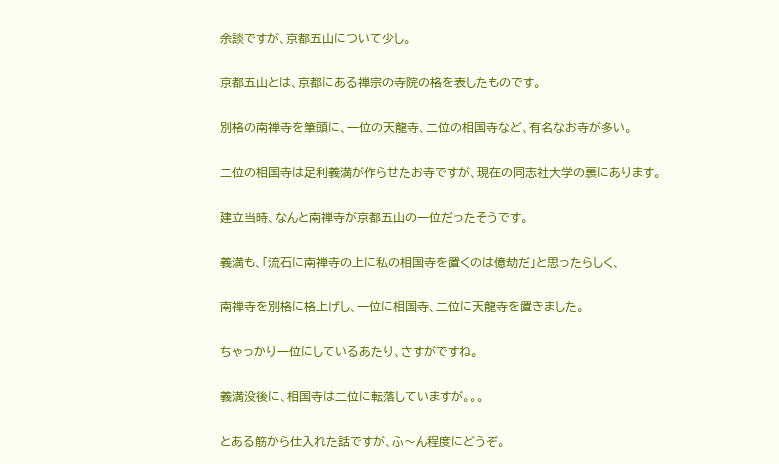余談ですが、京都五山について少し。

京都五山とは、京都にある禅宗の寺院の格を表したものです。

別格の南禅寺を筆頭に、一位の天龍寺、二位の相国寺など、有名なお寺が多い。

二位の相国寺は足利義満が作らせたお寺ですが、現在の同志社大学の裏にあります。

建立当時、なんと南禅寺が京都五山の一位だったそうです。

義満も、「流石に南禅寺の上に私の相国寺を置くのは億劫だ」と思ったらしく、

南禅寺を別格に格上げし、一位に相国寺、二位に天龍寺を置きました。

ちゃっかり一位にしているあたり、さすがですね。

義満没後に、相国寺は二位に転落していますが。。。

とある筋から仕入れた話ですが、ふ〜ん程度にどうぞ。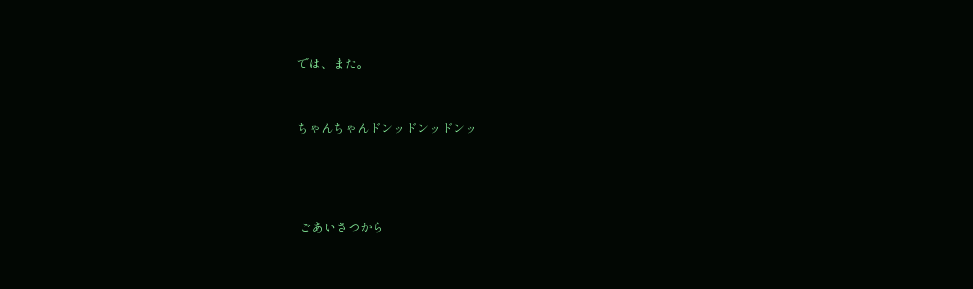では、また。



ちゃんちゃんドンッドンッドンッ





 ごあいさつから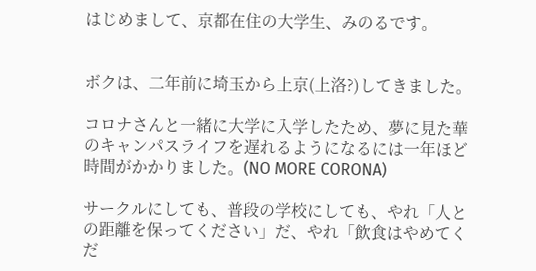はじめまして、京都在住の大学生、みのるです。


ボクは、二年前に埼玉から上京(上洛?)してきました。

コロナさんと一緒に大学に入学したため、夢に見た華のキャンパスライフを遅れるようになるには一年ほど時間がかかりました。(NO MORE CORONA)

サークルにしても、普段の学校にしても、やれ「人との距離を保ってください」だ、やれ「飲食はやめてくだ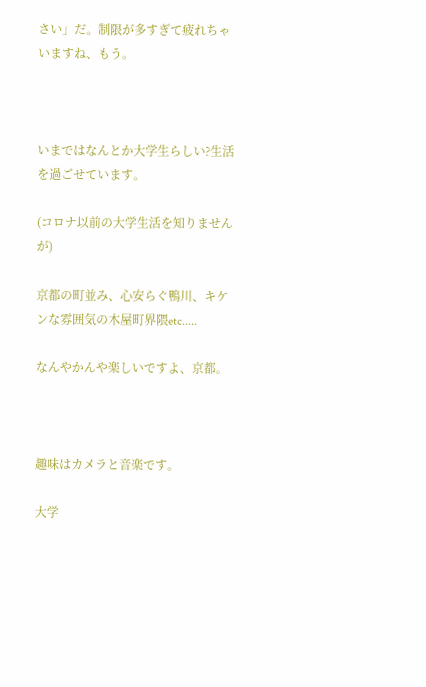さい」だ。制限が多すぎて疲れちゃいますね、もう。



いまではなんとか大学生らしい?生活を過ごせています。

(コロナ以前の大学生活を知りませんが)

京都の町並み、心安らぐ鴨川、キケンな雰囲気の木屋町界隈etc.....

なんやかんや楽しいですよ、京都。



趣味はカメラと音楽です。

大学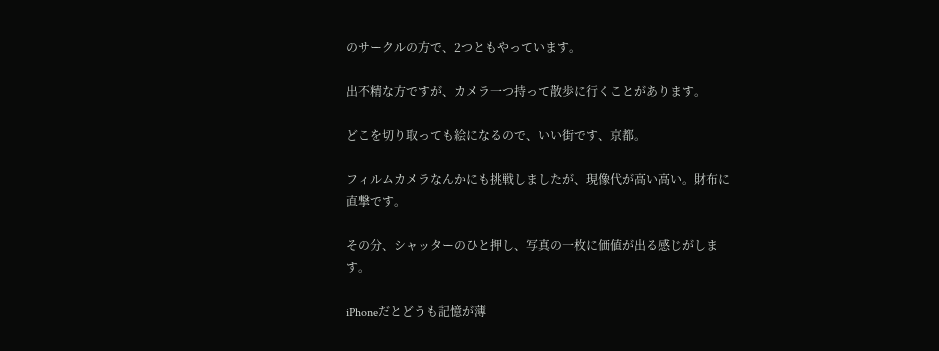のサークルの方で、2つともやっています。

出不精な方ですが、カメラ一つ持って散歩に行くことがあります。

どこを切り取っても絵になるので、いい街です、京都。

フィルムカメラなんかにも挑戦しましたが、現像代が高い高い。財布に直撃です。

その分、シャッターのひと押し、写真の一枚に価値が出る感じがします。

iPhoneだとどうも記憶が薄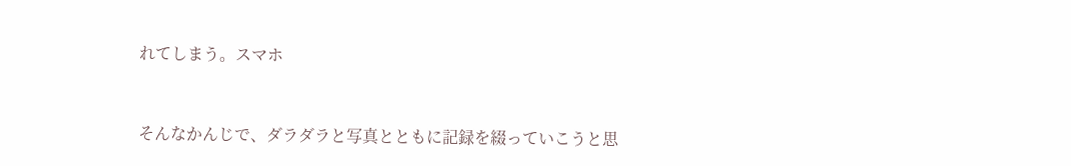れてしまう。スマホ



そんなかんじで、ダラダラと写真とともに記録を綴っていこうと思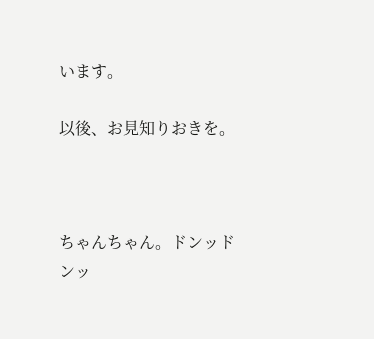います。

以後、お見知りおきを。



ちゃんちゃん。ドンッドンッ